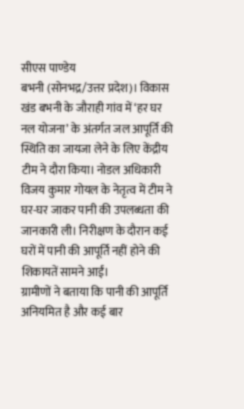सीएस पाण्डेय
बभनी (सोनभद्र/उत्तर प्रदेश)। विकास खंड बभनी के जौराही गांव में ‘हर घर नल योजना’ के अंतर्गत जल आपूर्ति की स्थिति का जायजा लेने के लिए केंद्रीय टीम ने दौरा किया। नोडल अधिकारी विजय कुमार गोयल के नेतृत्व में टीम ने घर-घर जाकर पानी की उपलब्धता की जानकारी ली। निरीक्षण के दौरान कई घरों में पानी की आपूर्ति नहीं होने की शिकायतें सामने आईं।
ग्रामीणों ने बताया कि पानी की आपूर्ति अनियमित है और कई बार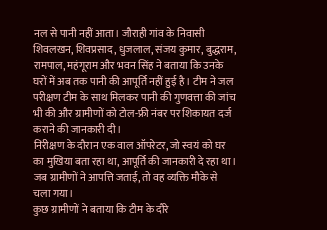नल से पानी नहीं आता। जौराही गांव के निवासी शिवलखन, शिवप्रसाद, धुजलाल, संजय कुमार, बुद्धराम, रामपाल, महंगूराम और भवन सिंह ने बताया कि उनके घरों में अब तक पानी की आपूर्ति नहीं हुई है। टीम ने जल परीक्षण टीम के साथ मिलकर पानी की गुणवत्ता की जांच भी की और ग्रामीणों को टोल-फ्री नंबर पर शिकायत दर्ज कराने की जानकारी दी।
निरीक्षण के दौरान एक वाल ऑपरेटर, जो स्वयं को घर का मुखिया बता रहा था, आपूर्ति की जानकारी दे रहा था। जब ग्रामीणों ने आपत्ति जताई, तो वह व्यक्ति मौके से चला गया।
कुछ ग्रामीणों ने बताया कि टीम के दौरे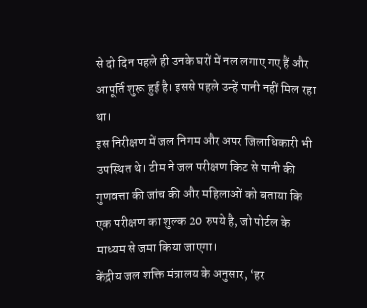से दो दिन पहले ही उनके घरों में नल लगाए गए हैं और आपूर्ति शुरू हुई है। इससे पहले उन्हें पानी नहीं मिल रहा था।
इस निरीक्षण में जल निगम और अपर जिलाधिकारी भी उपस्थित थे। टीम ने जल परीक्षण किट से पानी की गुणवत्ता की जांच की और महिलाओं को बताया कि एक परीक्षण का शुल्क 20 रुपये है, जो पोर्टल के माध्यम से जमा किया जाएगा।
केंद्रीय जल शक्ति मंत्रालय के अनुसार, ‘हर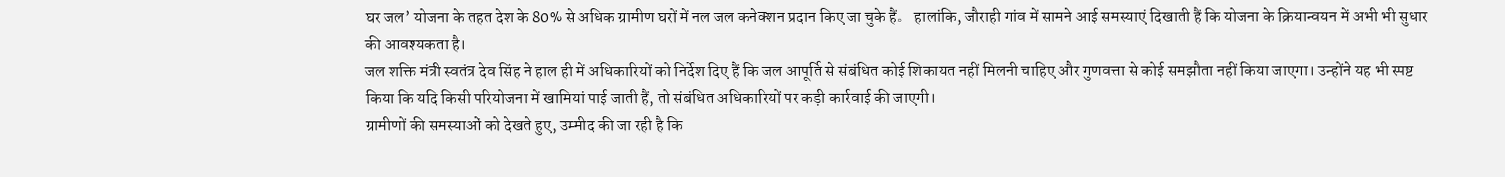घर जल’ योजना के तहत देश के 80% से अधिक ग्रामीण घरों में नल जल कनेक्शन प्रदान किए जा चुके हैं。 हालांकि, जौराही गांव में सामने आई समस्याएं दिखाती हैं कि योजना के क्रियान्वयन में अभी भी सुधार की आवश्यकता है।
जल शक्ति मंत्री स्वतंत्र देव सिंह ने हाल ही में अधिकारियों को निर्देश दिए हैं कि जल आपूर्ति से संबंधित कोई शिकायत नहीं मिलनी चाहिए और गुणवत्ता से कोई समझौता नहीं किया जाएगा। उन्होंने यह भी स्पष्ट किया कि यदि किसी परियोजना में खामियां पाई जाती हैं, तो संबंधित अधिकारियों पर कड़ी कार्रवाई की जाएगी।
ग्रामीणों की समस्याओं को देखते हुए, उम्मीद की जा रही है कि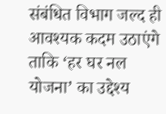संबंधित विभाग जल्द ही आवश्यक कदम उठाएंगे ताकि ‘हर घर नल योजना’ का उद्देश्य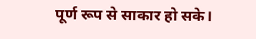पूर्ण रूप से साकार हो सके।